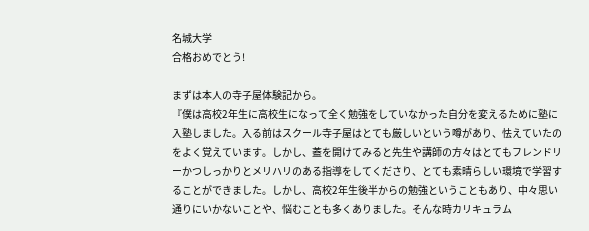名城大学
合格おめでとう!

まずは本人の寺子屋体験記から。
『僕は高校2年生に高校生になって全く勉強をしていなかった自分を変えるために塾に入塾しました。入る前はスクール寺子屋はとても厳しいという噂があり、怯えていたのをよく覚えています。しかし、蓋を開けてみると先生や講師の方々はとてもフレンドリーかつしっかりとメリハリのある指導をしてくださり、とても素晴らしい環境で学習することができました。しかし、高校2年生後半からの勉強ということもあり、中々思い通りにいかないことや、悩むことも多くありました。そんな時カリキュラム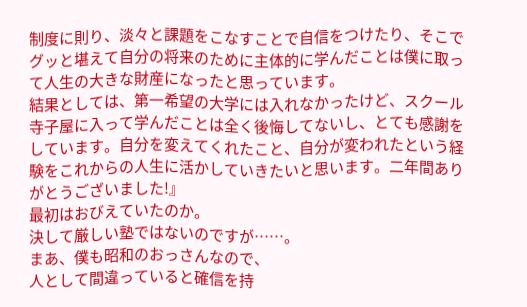制度に則り、淡々と課題をこなすことで自信をつけたり、そこでグッと堪えて自分の将来のために主体的に学んだことは僕に取って人生の大きな財産になったと思っています。
結果としては、第一希望の大学には入れなかったけど、スクール寺子屋に入って学んだことは全く後悔してないし、とても感謝をしています。自分を変えてくれたこと、自分が変われたという経験をこれからの人生に活かしていきたいと思います。二年間ありがとうございました!』
最初はおびえていたのか。
決して厳しい塾ではないのですが……。
まあ、僕も昭和のおっさんなので、
人として間違っていると確信を持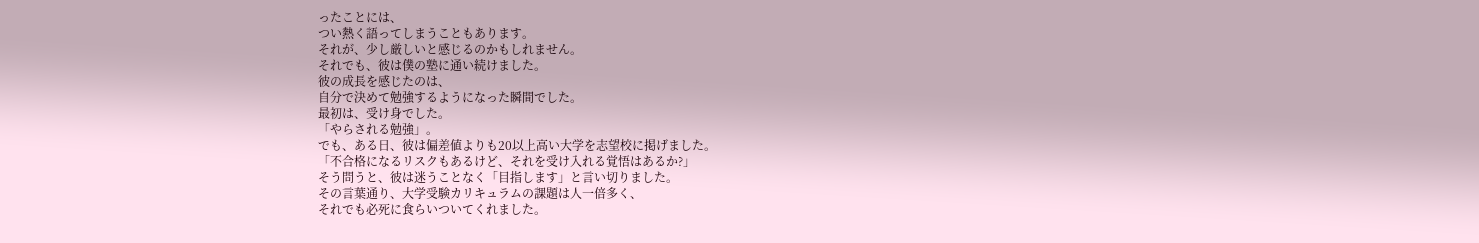ったことには、
つい熱く語ってしまうこともあります。
それが、少し厳しいと感じるのかもしれません。
それでも、彼は僕の塾に通い続けました。
彼の成長を感じたのは、
自分で決めて勉強するようになった瞬間でした。
最初は、受け身でした。
「やらされる勉強」。
でも、ある日、彼は偏差値よりも20以上高い大学を志望校に掲げました。
「不合格になるリスクもあるけど、それを受け入れる覚悟はあるか?」
そう問うと、彼は迷うことなく「目指します」と言い切りました。
その言葉通り、大学受験カリキュラムの課題は人一倍多く、
それでも必死に食らいついてくれました。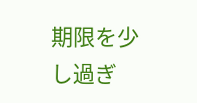期限を少し過ぎ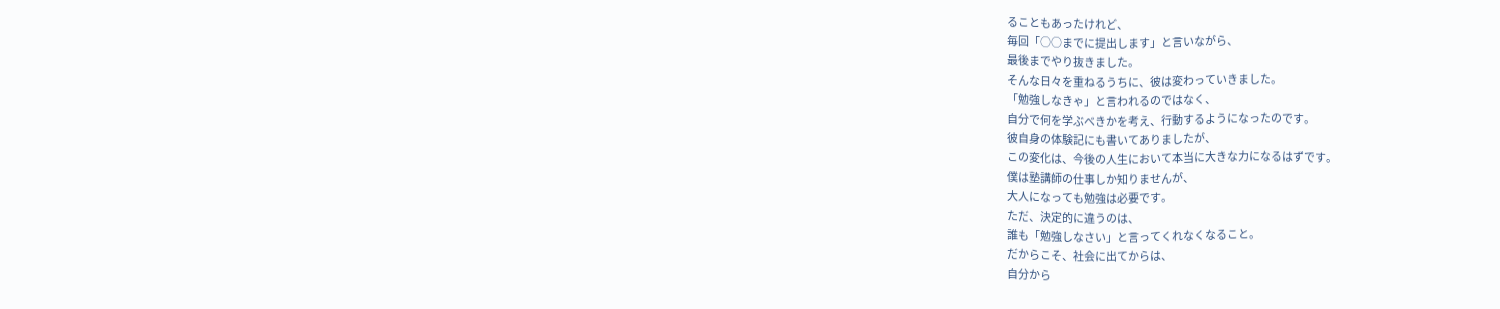ることもあったけれど、
毎回「○○までに提出します」と言いながら、
最後までやり抜きました。
そんな日々を重ねるうちに、彼は変わっていきました。
「勉強しなきゃ」と言われるのではなく、
自分で何を学ぶべきかを考え、行動するようになったのです。
彼自身の体験記にも書いてありましたが、
この変化は、今後の人生において本当に大きな力になるはずです。
僕は塾講師の仕事しか知りませんが、
大人になっても勉強は必要です。
ただ、決定的に違うのは、
誰も「勉強しなさい」と言ってくれなくなること。
だからこそ、社会に出てからは、
自分から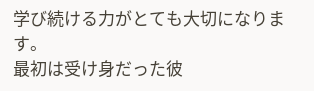学び続ける力がとても大切になります。
最初は受け身だった彼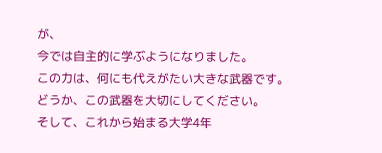が、
今では自主的に学ぶようになりました。
この力は、何にも代えがたい大きな武器です。
どうか、この武器を大切にしてください。
そして、これから始まる大学4年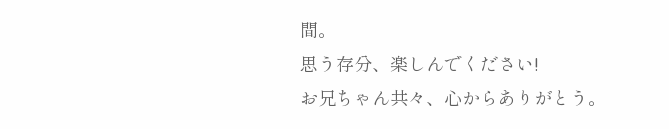間。
思う存分、楽しんでください!
お兄ちゃん共々、心からありがとう。